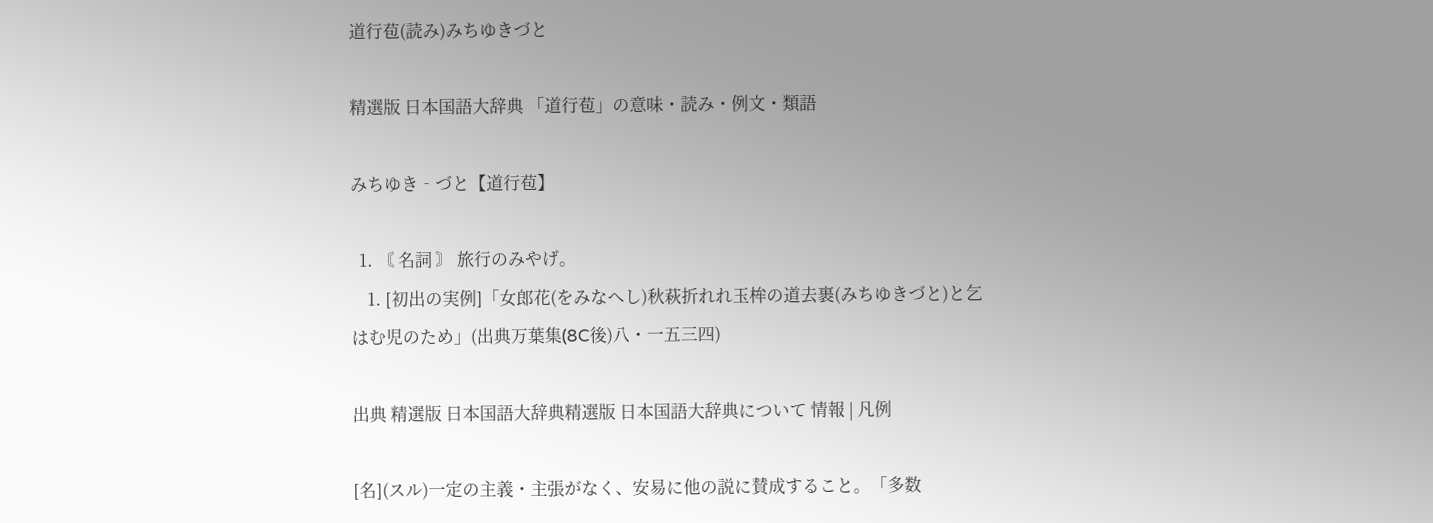道行苞(読み)みちゆきづと

精選版 日本国語大辞典 「道行苞」の意味・読み・例文・類語

みちゆき‐づと【道行苞】

  1. 〘 名詞 〙 旅行のみやげ。
    1. [初出の実例]「女郎花(をみなへし)秋萩折れれ玉桙の道去裹(みちゆきづと)と乞はむ児のため」(出典万葉集(8C後)八・一五三四)

出典 精選版 日本国語大辞典精選版 日本国語大辞典について 情報 | 凡例

[名](スル)一定の主義・主張がなく、安易に他の説に賛成すること。「多数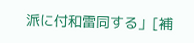派に付和雷同する」[補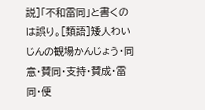説]「不和雷同」と書くのは誤り。[類語]矮人わいじんの観場かんじょう・同意・賛同・支持・賛成・雷同・便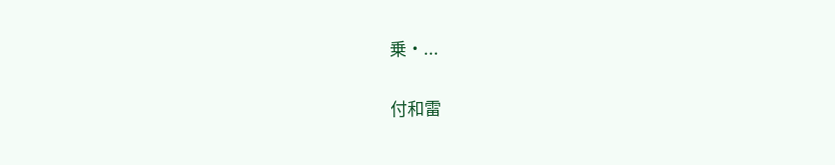乗・...

付和雷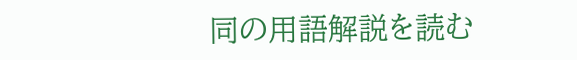同の用語解説を読む